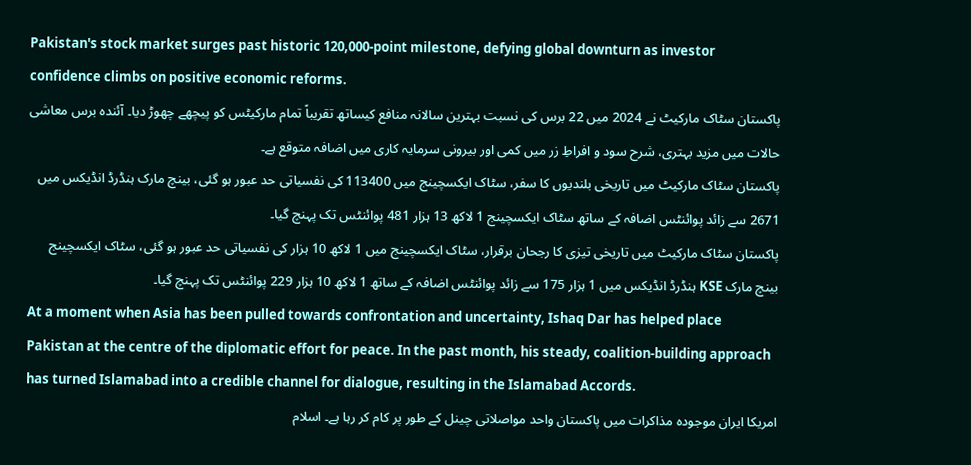Pakistan's stock market surges past historic 120,000-point milestone, defying global downturn as investor confidence climbs on positive economic reforms.
پاکستان سٹاک مارکیٹ نے 2024 میں 22 برس کی نسبت بہترین سالانہ منافع کیساتھ تقریباً تمام مارکیٹس کو پیچھے چھوڑ دیا۔ آئندہ برس معاشی حالات میں مزید بہتری، شرح سود و افراطِ زر میں کمی اور بیرونی سرمایہ کاری میں اضافہ متوقع ہے۔
پاکستان سٹاک مارکیٹ میں تاریخی بلندیوں کا سفر، سٹاک ایکسچینج میں 113400 کی نفسیاتی حد عبور ہو گئی، بینچ مارک ہنڈرڈ انڈیکس میں 2671 سے زائد پوائنٹس اضافہ کے ساتھ سٹاک ایکسچینج 1 لاکھ 13 ہزار 481 پوائنٹس تک پہنچ گیا۔
پاکستان سٹاک مارکیٹ میں تاریخی تیزی کا رجحان برقرار، سٹاک ایکسچینج میں 1 لاکھ 10 ہزار کی نفسیاتی حد عبور ہو گئی، سٹاک ایکسچینج بینچ مارک KSE ہنڈرڈ انڈیکس میں 1 ہزار 175 سے زائد پوائنٹس اضافہ کے ساتھ 1 لاکھ 10 ہزار 229 پوائنٹس تک پہنچ گیا۔
At a moment when Asia has been pulled towards confrontation and uncertainty, Ishaq Dar has helped place Pakistan at the centre of the diplomatic effort for peace. In the past month, his steady, coalition-building approach has turned Islamabad into a credible channel for dialogue, resulting in the Islamabad Accords.
امریکا ایران موجودہ مذاکرات میں پاکستان واحد مواصلاتی چینل کے طور پر کام کر رہا ہے۔ اسلام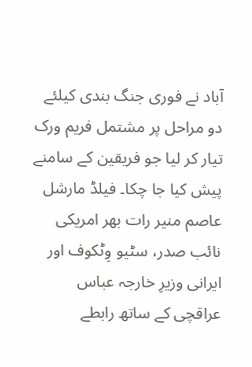آباد نے فوری جنگ بندی کیلئے دو مراحل پر مشتمل فریم ورک تیار کر لیا جو فریقین کے سامنے پیش کیا جا چکا۔ فیلڈ مارشل عاصم منیر رات بھر امریکی نائب صدر، سٹیو وِٹکوف اور ایرانی وزیرِ خارجہ عباس عراقچی کے ساتھ رابطے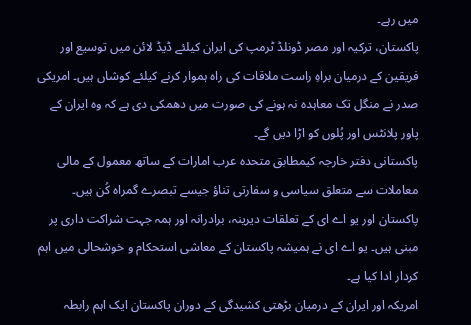میں رہے۔
پاکستان، ترکیہ اور مصر ڈونلڈ ٹرمپ کی ایران کیلئے ڈیڈ لائن میں توسیع اور فریقین کے درمیان براہِ راست ملاقات کی راہ ہموار کرنے کیلئے کوشاں ہیں۔ امریکی صدر نے منگل تک معاہدہ نہ ہونے کی صورت میں دھمکی دی ہے کہ وہ ایران کے پاور پلانٹس اور پُلوں کو اڑا دیں گے۔
پاکستانی دفتر خارجہ کیمطابق متحدہ عرب امارات کے ساتھ معمول کے مالی معاملات سے متعلق سیاسی و سفارتی تناؤ جیسے تبصرے گمراہ کُن ہیں۔ پاکستان اور یو اے ای کے تعلقات دیرینہ، برادرانہ اور ہمہ جہت شراکت داری پر مبنی ہیں۔ یو اے ای نے ہمیشہ پاکستان کے معاشی استحکام و خوشحالی میں اہم کردار ادا کیا ہے۔
امریکہ اور ایران کے درمیان بڑھتی کشیدگی کے دوران پاکستان ایک اہم رابطہ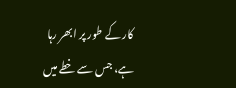کار کے طور پر ابھر رہا ہے، جس سے خطے میں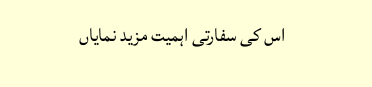اس کی سفارتی اہمیت مزید نمایاں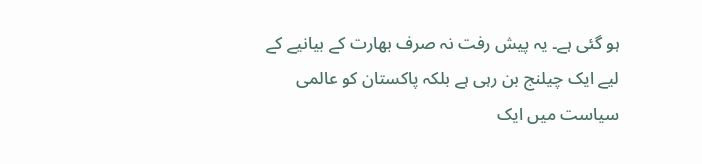ہو گئی ہے۔ یہ پیش رفت نہ صرف بھارت کے بیانیے کے لیے ایک چیلنج بن رہی ہے بلکہ پاکستان کو عالمی سیاست میں ایک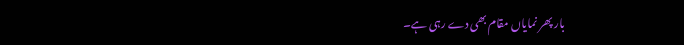بار پھر نمایاں مقام بھی دے رہی ہے۔